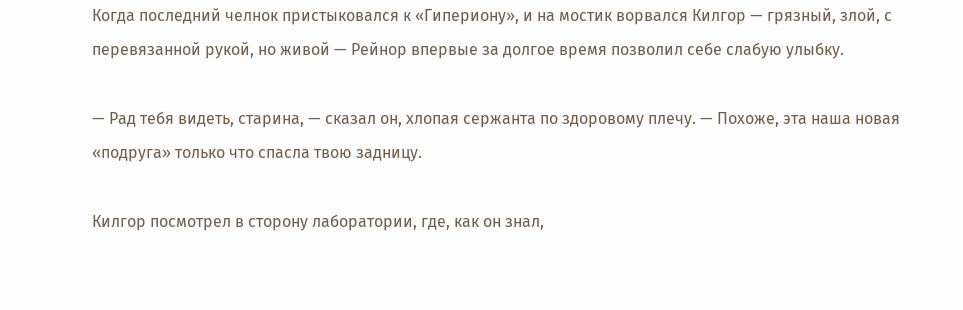Когда последний челнок пристыковался к «Гипериону», и на мостик ворвался Килгор — грязный, злой, с перевязанной рукой, но живой — Рейнор впервые за долгое время позволил себе слабую улыбку.

— Рад тебя видеть, старина, — сказал он, хлопая сержанта по здоровому плечу. — Похоже, эта наша новая «подруга» только что спасла твою задницу.

Килгор посмотрел в сторону лаборатории, где, как он знал,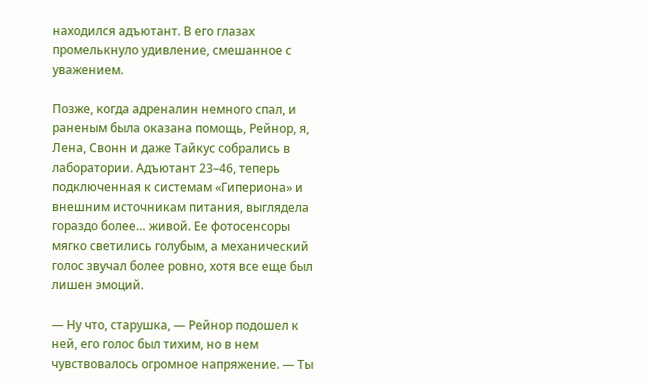находился адъютант. В его глазах промелькнуло удивление, смешанное с уважением.

Позже, когда адреналин немного спал, и раненым была оказана помощь, Рейнор, я, Лена, Свонн и даже Тайкус собрались в лаборатории. Адъютант 23–46, теперь подключенная к системам «Гипериона» и внешним источникам питания, выглядела гораздо более… живой. Ее фотосенсоры мягко светились голубым, а механический голос звучал более ровно, хотя все еще был лишен эмоций.

— Ну что, старушка, — Рейнор подошел к ней, его голос был тихим, но в нем чувствовалось огромное напряжение. — Ты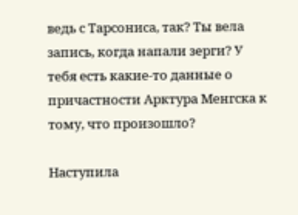ведь с Тарсониса, так? Ты вела запись, когда напали зерги? У тебя есть какие-то данные о причастности Арктура Менгска к тому, что произошло?

Наступила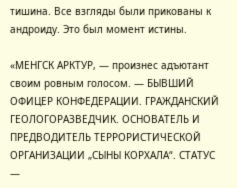тишина. Все взгляды были прикованы к андроиду. Это был момент истины.

«МЕНГСК АРКТУР, — произнес адъютант своим ровным голосом. — БЫВШИЙ ОФИЦЕР КОНФЕДЕРАЦИИ. ГРАЖДАНСКИЙ ГЕОЛОГОРАЗВЕДЧИК. ОСНОВАТЕЛЬ И ПРЕДВОДИТЕЛЬ ТЕРРОРИСТИЧЕСКОЙ ОРГАНИЗАЦИИ „СЫНЫ КОРХАЛА“. СТАТУС —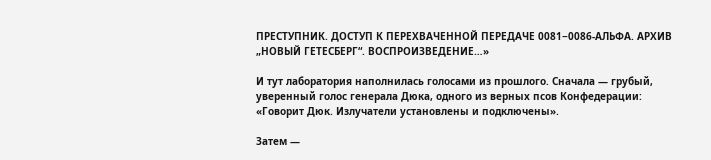ПРЕСТУПНИК. ДОСТУП К ПЕРЕХВАЧЕННОЙ ПЕРЕДАЧЕ 0081−0086-АЛЬФА. АРХИВ „НОВЫЙ ГЕТЕСБЕРГ“. ВОСПРОИЗВЕДЕНИЕ…»

И тут лаборатория наполнилась голосами из прошлого. Сначала — грубый, уверенный голос генерала Дюка, одного из верных псов Конфедерации: «Говорит Дюк. Излучатели установлены и подключены».

Затем —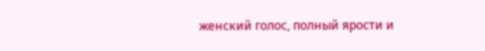женский голос, полный ярости и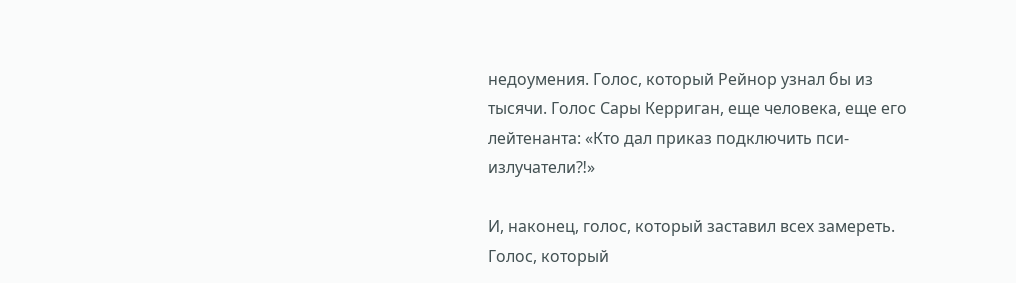недоумения. Голос, который Рейнор узнал бы из тысячи. Голос Сары Керриган, еще человека, еще его лейтенанта: «Кто дал приказ подключить пси-излучатели⁈»

И, наконец, голос, который заставил всех замереть. Голос, который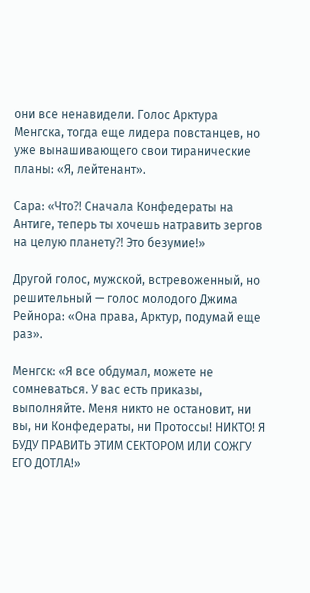они все ненавидели. Голос Арктура Менгска, тогда еще лидера повстанцев, но уже вынашивающего свои тиранические планы: «Я, лейтенант».

Сара: «Что⁈ Сначала Конфедераты на Антиге, теперь ты хочешь натравить зергов на целую планету⁈ Это безумие!»

Другой голос, мужской, встревоженный, но решительный — голос молодого Джима Рейнора: «Она права, Арктур, подумай еще раз».

Менгск: «Я все обдумал, можете не сомневаться. У вас есть приказы, выполняйте. Меня никто не остановит, ни вы, ни Конфедераты, ни Протоссы! НИКТО! Я БУДУ ПРАВИТЬ ЭТИМ СЕКТОРОМ ИЛИ СОЖГУ ЕГО ДОТЛА!»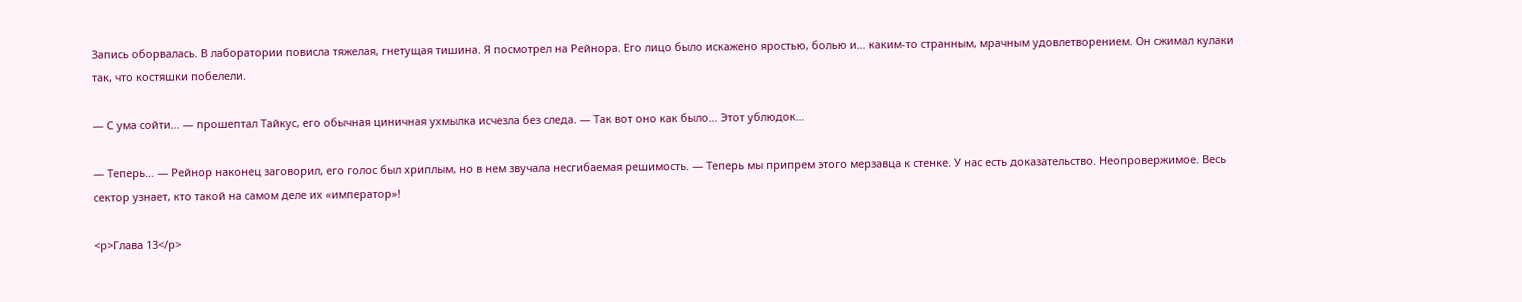Запись оборвалась. В лаборатории повисла тяжелая, гнетущая тишина. Я посмотрел на Рейнора. Его лицо было искажено яростью, болью и… каким-то странным, мрачным удовлетворением. Он сжимал кулаки так, что костяшки побелели.

— С ума сойти… — прошептал Тайкус, его обычная циничная ухмылка исчезла без следа. — Так вот оно как было… Этот ублюдок…

— Теперь… — Рейнор наконец заговорил, его голос был хриплым, но в нем звучала несгибаемая решимость. — Теперь мы припрем этого мерзавца к стенке. У нас есть доказательство. Неопровержимое. Весь сектор узнает, кто такой на самом деле их «император»!

<p>Глава 13</p>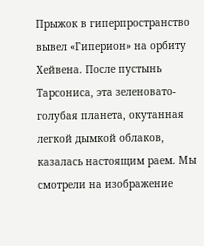Прыжок в гиперпространство вывел «Гиперион» на орбиту Хейвена. После пустынь Тарсониса, эта зеленовато-голубая планета, окутанная легкой дымкой облаков, казалась настоящим раем. Мы смотрели на изображение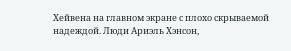Хейвена на главном экране с плохо скрываемой надеждой. Люди Ариэль Хэнсон,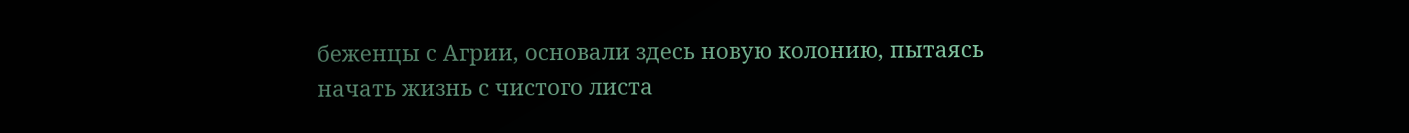беженцы с Агрии, основали здесь новую колонию, пытаясь начать жизнь с чистого листа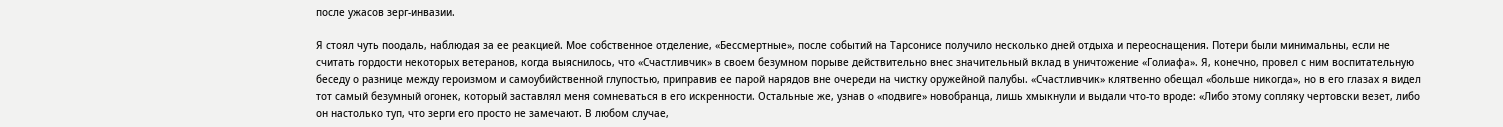после ужасов зерг-инвазии.

Я стоял чуть поодаль, наблюдая за ее реакцией. Мое собственное отделение, «Бессмертные», после событий на Тарсонисе получило несколько дней отдыха и переоснащения. Потери были минимальны, если не считать гордости некоторых ветеранов, когда выяснилось, что «Счастливчик» в своем безумном порыве действительно внес значительный вклад в уничтожение «Голиафа». Я, конечно, провел с ним воспитательную беседу о разнице между героизмом и самоубийственной глупостью, приправив ее парой нарядов вне очереди на чистку оружейной палубы. «Счастливчик» клятвенно обещал «больше никогда», но в его глазах я видел тот самый безумный огонек, который заставлял меня сомневаться в его искренности. Остальные же, узнав о «подвиге» новобранца, лишь хмыкнули и выдали что-то вроде: «Либо этому сопляку чертовски везет, либо он настолько туп, что зерги его просто не замечают. В любом случае,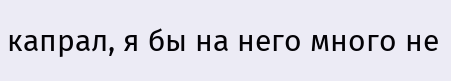капрал, я бы на него много не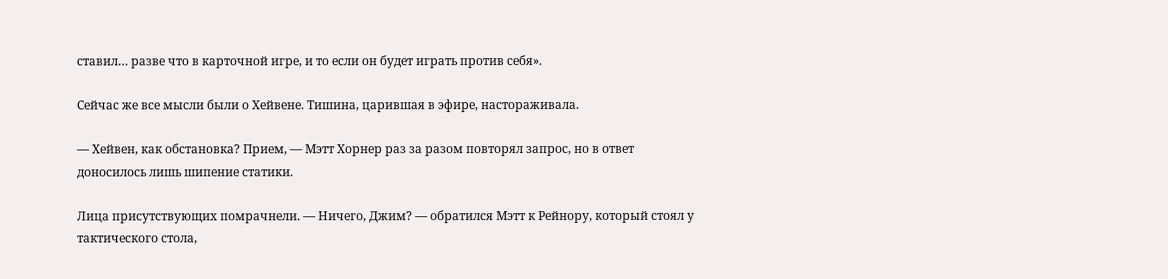ставил… разве что в карточной игре, и то если он будет играть против себя».

Сейчас же все мысли были о Хейвене. Тишина, царившая в эфире, настораживала.

— Хейвен, как обстановка? Прием, — Мэтт Хорнер раз за разом повторял запрос, но в ответ доносилось лишь шипение статики.

Лица присутствующих помрачнели. — Ничего, Джим? — обратился Мэтт к Рейнору, который стоял у тактического стола,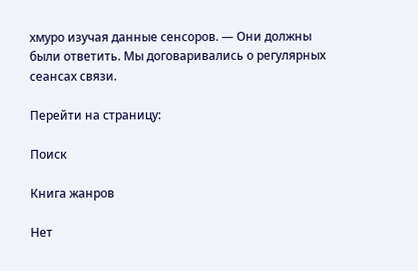хмуро изучая данные сенсоров. — Они должны были ответить. Мы договаривались о регулярных сеансах связи.

Перейти на страницу:

Поиск

Книга жанров

Нет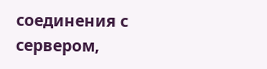соединения с сервером,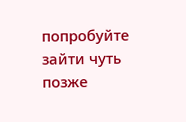попробуйте зайти чуть позже